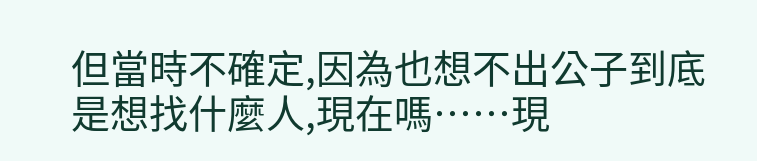但當時不確定,因為也想不出公子到底是想找什麼人,現在嗎……現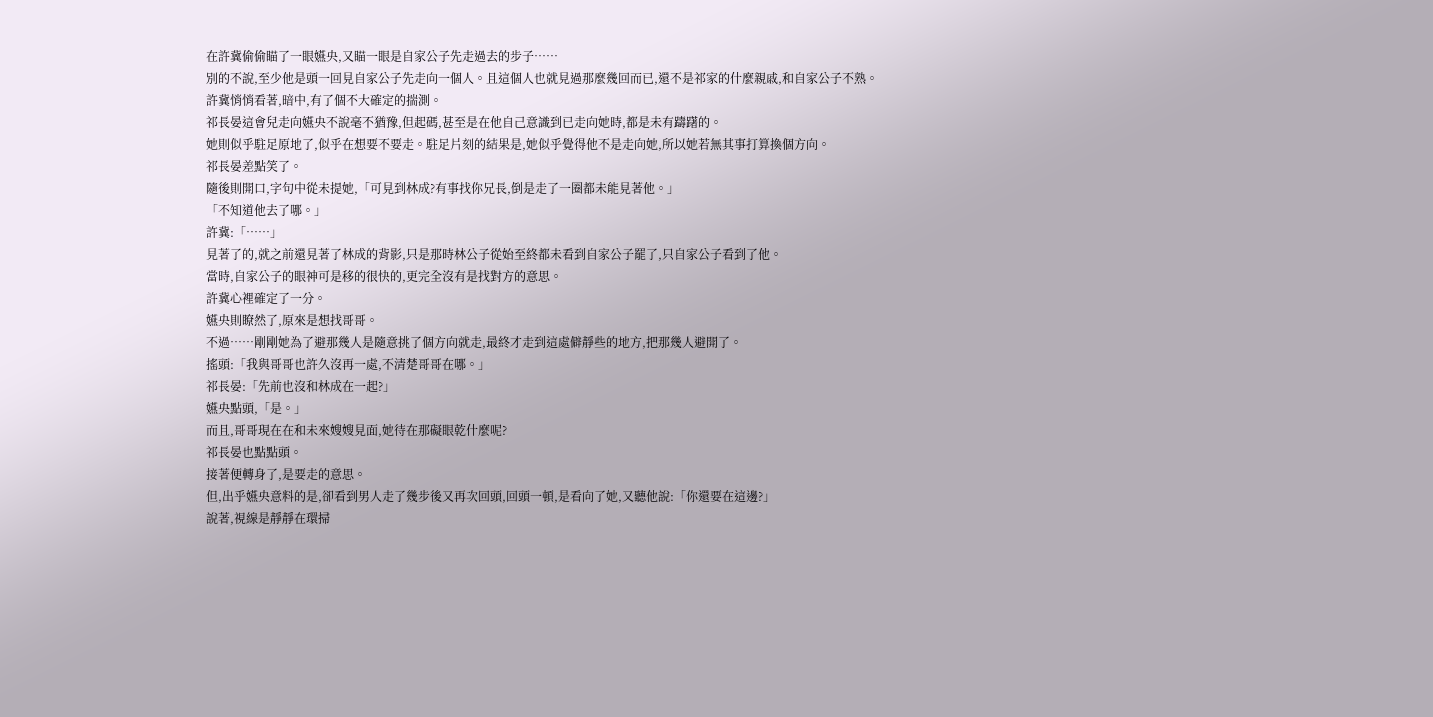在許冀偷偷瞄了一眼嬿央,又瞄一眼是自家公子先走過去的步子……
別的不說,至少他是頭一回見自家公子先走向一個人。且這個人也就見過那麼幾回而已,還不是祁家的什麼親戚,和自家公子不熟。
許冀悄悄看著,暗中,有了個不大確定的揣測。
祁長晏這會兒走向嬿央不說毫不猶豫,但起碼,甚至是在他自己意識到已走向她時,都是未有躊躇的。
她則似乎駐足原地了,似乎在想要不要走。駐足片刻的結果是,她似乎覺得他不是走向她,所以她若無其事打算換個方向。
祁長晏差點笑了。
隨後則開口,字句中從未提她,「可見到林成?有事找你兄長,倒是走了一圈都未能見著他。」
「不知道他去了哪。」
許冀:「……」
見著了的,就之前還見著了林成的背影,只是那時林公子從始至終都未看到自家公子罷了,只自家公子看到了他。
當時,自家公子的眼神可是移的很快的,更完全沒有是找對方的意思。
許冀心裡確定了一分。
嬿央則瞭然了,原來是想找哥哥。
不過……剛剛她為了避那幾人是隨意挑了個方向就走,最終才走到這處僻靜些的地方,把那幾人避開了。
搖頭:「我與哥哥也許久沒再一處,不清楚哥哥在哪。」
祁長晏:「先前也沒和林成在一起?」
嬿央點頭,「是。」
而且,哥哥現在在和未來嫂嫂見面,她待在那礙眼乾什麼呢?
祁長晏也點點頭。
接著便轉身了,是要走的意思。
但,出乎嬿央意料的是,卻看到男人走了幾步後又再次回頭,回頭一頓,是看向了她,又聽他說:「你還要在這邊?」
說著,視線是靜靜在環掃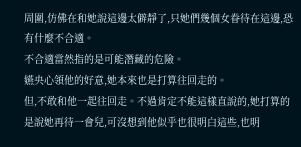周圍,仿佛在和她說這邊太僻靜了,只她們幾個女眷待在這邊,恐有什麼不合適。
不合適當然指的是可能潛藏的危險。
嬿央心領他的好意,她本來也是打算往回走的。
但,不敢和他一起往回走。不過肯定不能這樣直說的,她打算的是說她再待一會兒,可沒想到他似乎也很明白這些,也明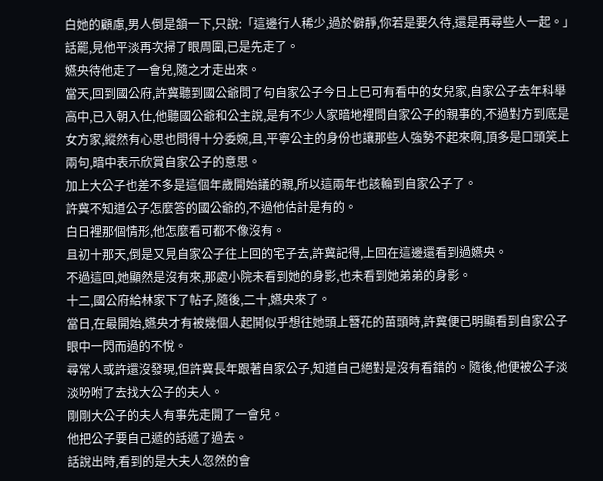白她的顧慮,男人倒是頷一下,只說:「這邊行人稀少,過於僻靜,你若是要久待,還是再尋些人一起。」
話罷,見他平淡再次掃了眼周圍,已是先走了。
嬿央待他走了一會兒,隨之才走出來。
當天,回到國公府,許冀聽到國公爺問了句自家公子今日上巳可有看中的女兒家,自家公子去年科舉高中,已入朝入仕,他聽國公爺和公主說,是有不少人家暗地裡問自家公子的親事的,不過對方到底是女方家,縱然有心思也問得十分委婉,且,平寧公主的身份也讓那些人強勢不起來啊,頂多是口頭笑上兩句,暗中表示欣賞自家公子的意思。
加上大公子也差不多是這個年歲開始議的親,所以這兩年也該輪到自家公子了。
許冀不知道公子怎麼答的國公爺的,不過他估計是有的。
白日裡那個情形,他怎麼看可都不像沒有。
且初十那天,倒是又見自家公子往上回的宅子去,許冀記得,上回在這邊還看到過嬿央。
不過這回,她顯然是沒有來,那處小院未看到她的身影,也未看到她弟弟的身影。
十二,國公府給林家下了帖子,隨後,二十,嬿央來了。
當日,在最開始,嬿央才有被幾個人起鬨似乎想往她頭上簪花的苗頭時,許冀便已明顯看到自家公子眼中一閃而過的不悅。
尋常人或許還沒發現,但許冀長年跟著自家公子,知道自己絕對是沒有看錯的。隨後,他便被公子淡淡吩咐了去找大公子的夫人。
剛剛大公子的夫人有事先走開了一會兒。
他把公子要自己遞的話遞了過去。
話說出時,看到的是大夫人忽然的會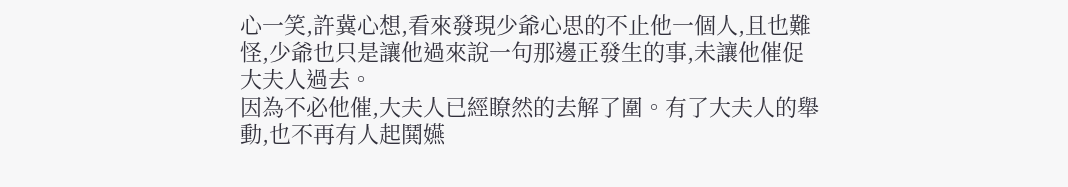心一笑,許冀心想,看來發現少爺心思的不止他一個人,且也難怪,少爺也只是讓他過來說一句那邊正發生的事,未讓他催促大夫人過去。
因為不必他催,大夫人已經瞭然的去解了圍。有了大夫人的舉動,也不再有人起鬨嬿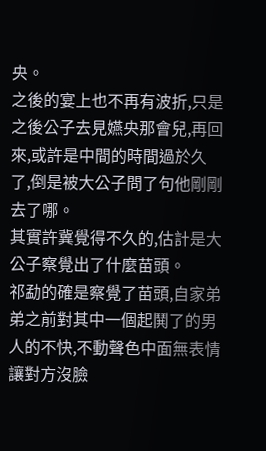央。
之後的宴上也不再有波折,只是之後公子去見嬿央那會兒,再回來,或許是中間的時間過於久了,倒是被大公子問了句他剛剛去了哪。
其實許冀覺得不久的,估計是大公子察覺出了什麼苗頭。
祁勐的確是察覺了苗頭,自家弟弟之前對其中一個起鬨了的男人的不快,不動聲色中面無表情讓對方沒臉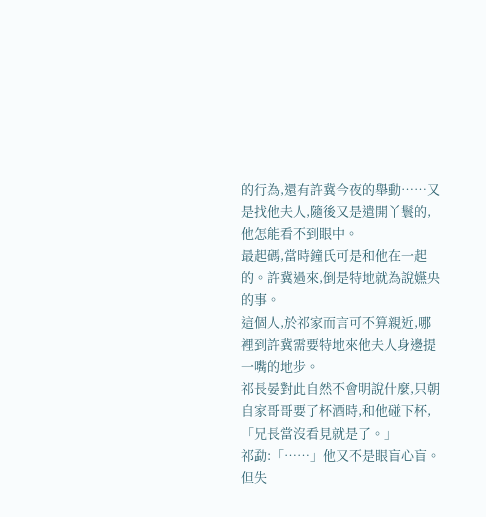的行為,還有許冀今夜的舉動……又是找他夫人,隨後又是遣開丫鬟的,他怎能看不到眼中。
最起碼,當時鐘氏可是和他在一起的。許冀過來,倒是特地就為說嬿央的事。
這個人,於祁家而言可不算親近,哪裡到許冀需要特地來他夫人身邊提一嘴的地步。
祁長晏對此自然不會明說什麼,只朝自家哥哥要了杯酒時,和他碰下杯,「兄長當沒看見就是了。」
祁勐:「……」他又不是眼盲心盲。
但失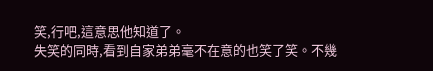笑,行吧,這意思他知道了。
失笑的同時,看到自家弟弟毫不在意的也笑了笑。不幾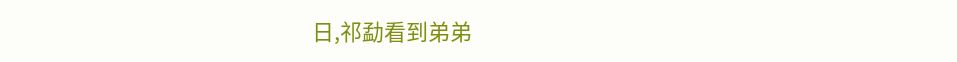日,祁勐看到弟弟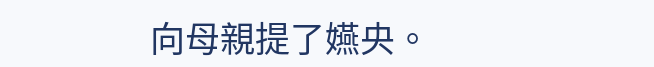向母親提了嬿央。